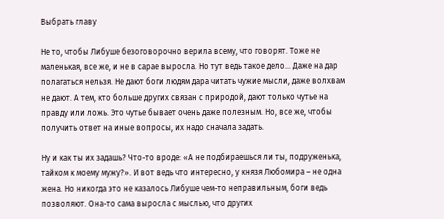Выбрать главу

Не то, чтобы Либуше безоговорочно верила всему, что говорят. Тоже не маленькая, все же, и не в сарае выросла. Но тут ведь такое дело... Даже на дар полагаться нельзя. Не дают боги людям дара читать чужие мысли, даже волхвам не дают. А тем, кто больше других связан с природой, дают только чутье на правду или ложь. Это чутье бывает очень даже полезным. Но, все же, чтобы получить ответ на иные вопросы, их надо сначала задать.

Ну и как ты их задашь? Что-то вроде: «А не подбираешься ли ты, подруженька, тайком к моему мужу?». И вот ведь что интересно, у князя Любомира – не одна жена. Но никогда это не казалось Либуше чем-то неправильным, боги ведь позволяют. Она-то сама выросла с мыслью, что других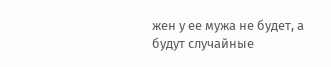жен у ее мужа не будет, а будут случайные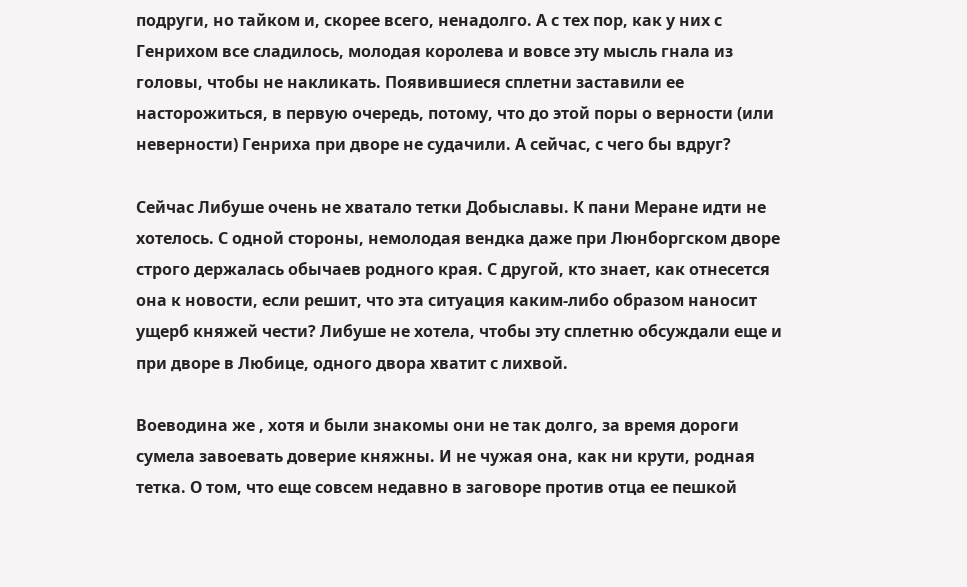подруги, но тайком и, скорее всего, ненадолго. А с тех пор, как у них с Генрихом все сладилось, молодая королева и вовсе эту мысль гнала из головы, чтобы не накликать. Появившиеся сплетни заставили ее насторожиться, в первую очередь, потому, что до этой поры о верности (или неверности) Генриха при дворе не судачили. А сейчас, с чего бы вдруг?

Сейчас Либуше очень не хватало тетки Добыславы. К пани Меране идти не хотелось. С одной стороны, немолодая вендка даже при Люнборгском дворе строго держалась обычаев родного края. С другой, кто знает, как отнесется она к новости, если решит, что эта ситуация каким-либо образом наносит ущерб княжей чести? Либуше не хотела, чтобы эту сплетню обсуждали еще и при дворе в Любице, одного двора хватит с лихвой.

Воеводина же , хотя и были знакомы они не так долго, за время дороги сумела завоевать доверие княжны. И не чужая она, как ни крути, родная тетка. О том, что еще совсем недавно в заговоре против отца ее пешкой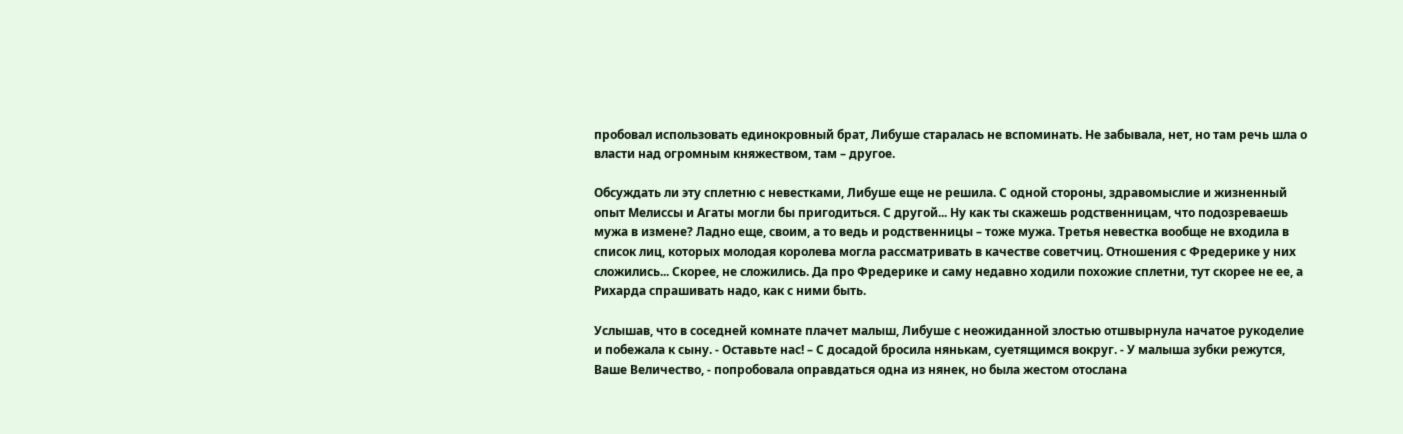пробовал использовать единокровный брат, Либуше старалась не вспоминать. Не забывала, нет, но там речь шла о власти над огромным княжеством, там – другое.

Обсуждать ли эту сплетню с невестками, Либуше еще не решила. С одной стороны, здравомыслие и жизненный опыт Мелиссы и Агаты могли бы пригодиться. С другой... Ну как ты скажешь родственницам, что подозреваешь мужа в измене? Ладно еще, своим, а то ведь и родственницы – тоже мужа. Третья невестка вообще не входила в список лиц, которых молодая королева могла рассматривать в качестве советчиц. Отношения с Фредерике у них сложились... Скорее, не сложились. Да про Фредерике и саму недавно ходили похожие сплетни, тут скорее не ее, а Рихарда спрашивать надо, как с ними быть.

Услышав, что в соседней комнате плачет малыш, Либуше с неожиданной злостью отшвырнула начатое рукоделие и побежала к сыну. - Оставьте нас! – С досадой бросила нянькам, суетящимся вокруг. - У малыша зубки режутся, Ваше Величество, - попробовала оправдаться одна из нянек, но была жестом отослана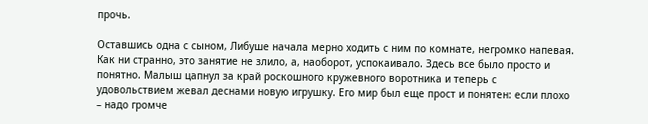прочь.

Оставшись одна с сыном, Либуше начала мерно ходить с ним по комнате, негромко напевая. Как ни странно, это занятие не злило, а, наоборот, успокаивало. Здесь все было просто и понятно. Малыш цапнул за край роскошного кружевного воротника и теперь с удовольствием жевал деснами новую игрушку. Его мир был еще прост и понятен: если плохо – надо громче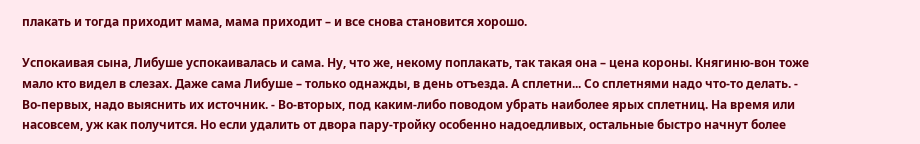плакать и тогда приходит мама, мама приходит – и все снова становится хорошо.

Успокаивая сына, Либуше успокаивалась и сама. Ну, что же, некому поплакать, так такая она – цена короны. Княгиню-вон тоже мало кто видел в слезах. Даже сама Либуше – только однажды, в день отъезда. А сплетни... Со сплетнями надо что-то делать. - Во-первых, надо выяснить их источник. - Во-вторых, под каким-либо поводом убрать наиболее ярых сплетниц. На время или насовсем, уж как получится. Но если удалить от двора пару-тройку особенно надоедливых, остальные быстро начнут более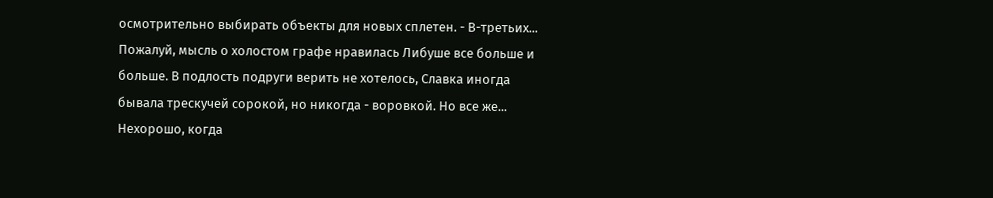осмотрительно выбирать объекты для новых сплетен. - В-третьих... Пожалуй, мысль о холостом графе нравилась Либуше все больше и больше. В подлость подруги верить не хотелось, Славка иногда бывала трескучей сорокой, но никогда - воровкой. Но все же... Нехорошо, когда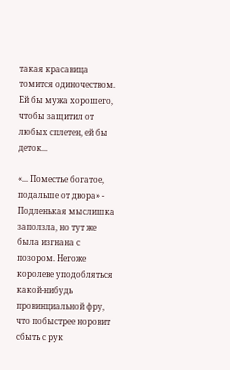такая красавица томится одиночеством. Ей бы мужа хорошего, чтобы защитил от любых сплетен, ей бы деток...

«... Поместье богатое, подальше от двора» - Подленькая мыслишка заползла, но тут же была изгнана с позором. Негоже королеве уподобляться какой-нибудь провинциальной фру, что побыстрее норовит сбыть с рук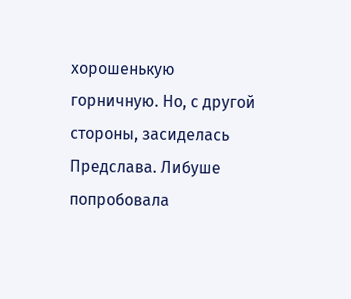хорошенькую горничную. Но, с другой стороны, засиделась Предслава. Либуше попробовала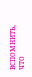вспомнить, что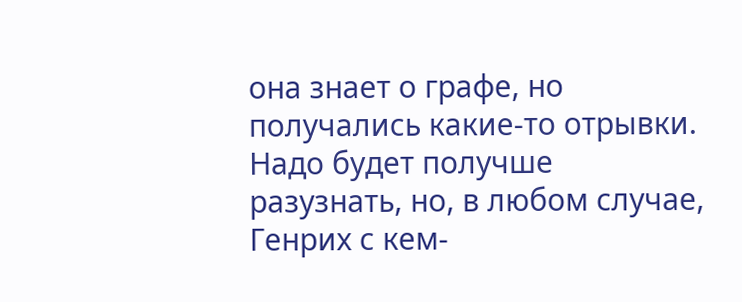она знает о графе, но получались какие-то отрывки. Надо будет получше разузнать, но, в любом случае, Генрих с кем-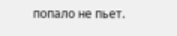попало не пьет.